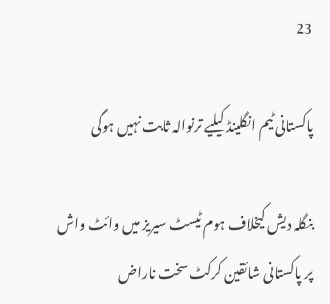23

پاکستانی ٹیم انگلینڈ کیلیے ترنوالہ ثابت نہیں ہوگی

بنگلہ دیش کیخلاف ہوم ٹیسٹ سیریز میں وائٹ واش پر پاکستانی شائقین کرکٹ سخت ناراض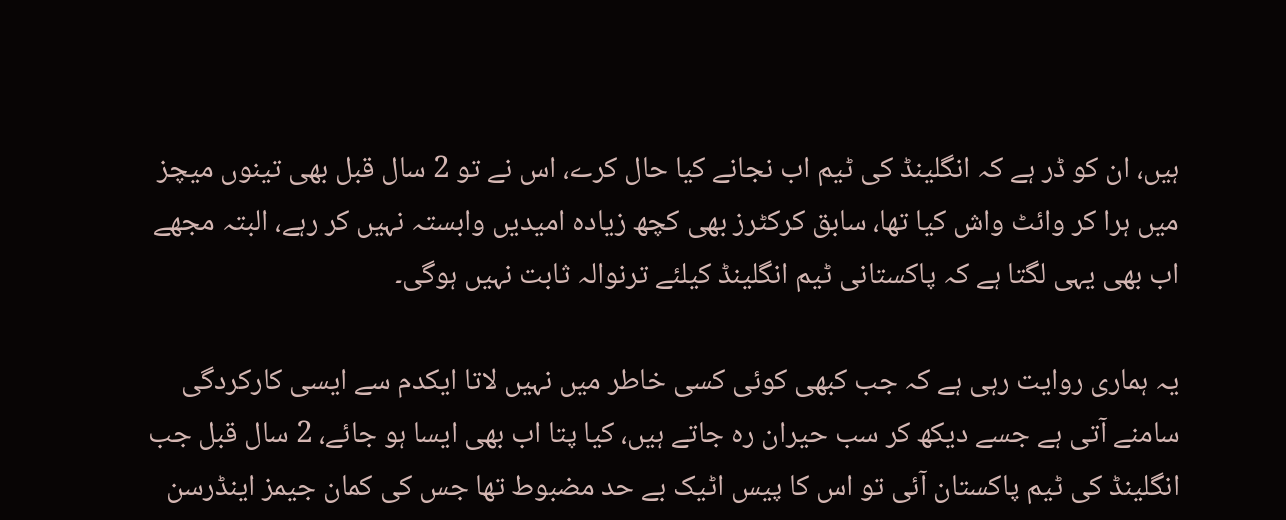ہیں، ان کو ڈر ہے کہ انگلینڈ کی ٹیم اب نجانے کیا حال کرے، اس نے تو 2 سال قبل بھی تینوں میچز میں ہرا کر وائٹ واش کیا تھا، سابق کرکٹرز بھی کچھ زیادہ امیدیں وابستہ نہیں کر رہے، البتہ مجھے اب بھی یہی لگتا ہے کہ پاکستانی ٹیم انگلینڈ کیلئے ترنوالہ ثابت نہیں ہوگی۔

یہ ہماری روایت رہی ہے کہ جب کبھی کوئی کسی خاطر میں نہیں لاتا ایکدم سے ایسی کارکردگی سامنے آتی ہے جسے دیکھ کر سب حیران رہ جاتے ہیں، کیا پتا اب بھی ایسا ہو جائے، 2 سال قبل جب انگلینڈ کی ٹیم پاکستان آئی تو اس کا پیس اٹیک بے حد مضبوط تھا جس کی کمان جیمز اینڈرسن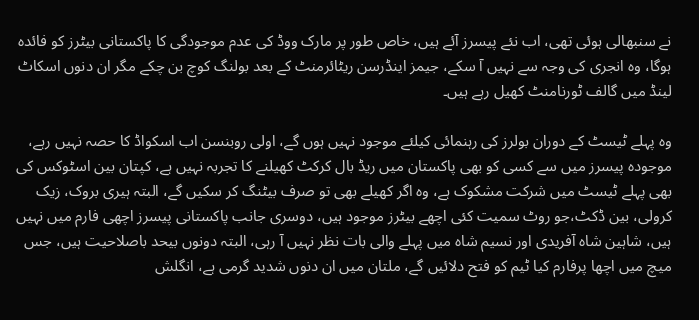نے سنبھالی ہوئی تھی، اب نئے پیسرز آئے ہیں، خاص طور پر مارک ووڈ کی عدم موجودگی کا پاکستانی بیٹرز کو فائدہ ہوگا، وہ انجری کی وجہ سے نہیں آ سکے، جیمز اینڈرسن ریٹائرمنٹ کے بعد بولنگ کوچ بن چکے مگر ان دنوں اسکاٹ لینڈ میں گالف ٹورنامنٹ کھیل رہے ہیں۔

وہ پہلے ٹیسٹ کے دوران بولرز کی رہنمائی کیلئے موجود نہیں ہوں گے، اولی روبنسن اب اسکواڈ کا حصہ نہیں رہے، موجودہ پیسرز میں سے کسی کو بھی پاکستان میں ریڈ بال کرکٹ کھیلنے کا تجربہ نہیں ہے، کپتان بین اسٹوکس کی بھی پہلے ٹیسٹ میں شرکت مشکوک ہے، وہ اگر کھیلے بھی تو صرف بیٹنگ کر سکیں گے، البتہ ہیری بروک، زیک کرولی، بین ڈکٹ،جو روٹ سمیت کئی اچھے بیٹرز موجود ہیں، دوسری جانب پاکستانی پیسرز اچھی فارم میں نہیں ہیں، شاہین شاہ آفریدی اور نسیم شاہ میں پہلے والی بات نظر نہیں آ رہی، البتہ دونوں بیحد باصلاحیت ہیں، جس میچ میں اچھا پرفارم کیا ٹیم کو فتح دلائیں گے، ملتان میں ان دنوں شدید گرمی ہے، انگلش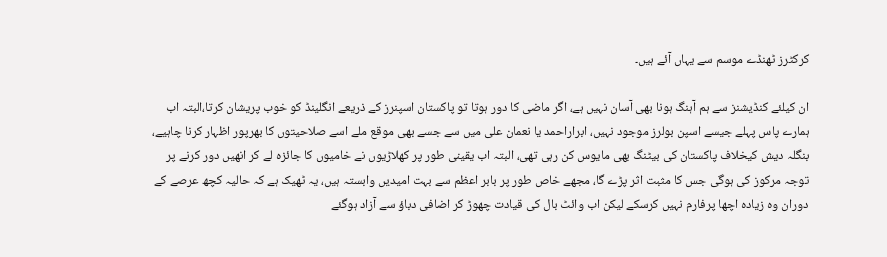کرکٹرز ٹھنڈے موسم سے یہاں آئے ہیں۔

ان کیلئے کنڈیشنز سے ہم آہنگ ہونا بھی آسان نہیں ہے، اگر ماضی کا دور ہوتا تو پاکستان اسپنرز کے ذریعے انگلینڈ کو خوب پریشان کرتا،البتہ اب ہمارے پاس پہلے جیسے اسپن بولرز موجود نہیں، ابراراحمد یا نعمان علی میں سے جسے بھی موقع ملے اسے صلاحیتوں کا بھرپور اظہار کرنا چاہیے، بنگلہ دیش کیخلاف پاکستان کی بیٹنگ بھی مایوس کن رہی تھی، البتہ اب یقینی طور پر کھلاڑیوں نے خامیوں کا جائزہ لے کر انھیں دور کرنے پر توجہ مرکوز کی ہوگی جس کا مثبت اثر پڑے گا، مجھے خاص طور پر بابر اعظم سے بہت امیدیں وابستہ ہیں، یہ ٹھیک ہے کہ حالیہ کچھ عرصے کے دوران وہ زیادہ اچھا پرفارم نہیں کرسکے لیکن اب وائٹ بال کی قیادت چھوڑ کر اضافی دباؤ سے آزاد ہوگئے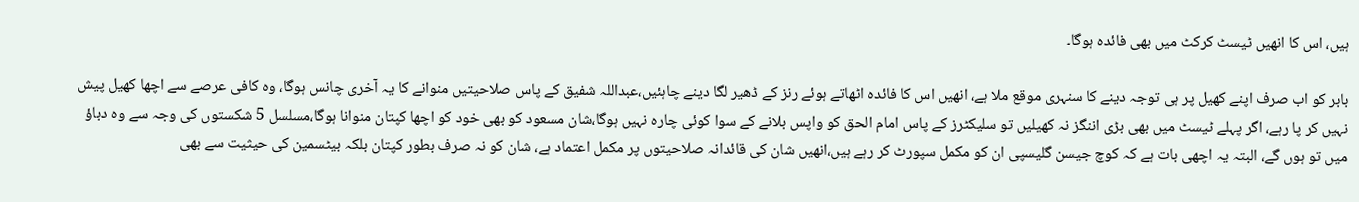ہیں، اس کا انھیں ٹیسٹ کرکٹ میں بھی فائدہ ہوگا۔

بابر کو اب صرف اپنے کھیل پر ہی توجہ دینے کا سنہری موقع ملا ہے، انھیں اس کا فائدہ اٹھاتے ہوئے رنز کے ڈھیر لگا دینے چاہئیں،عبداللہ شفیق کے پاس صلاحیتیں منوانے کا یہ آخری چانس ہوگا، وہ کافی عرصے سے اچھا کھیل پیش نہیں کر پا رہے، اگر پہلے ٹیسٹ میں بھی بڑی اننگز نہ کھیلیں تو سلیکٹرز کے پاس امام الحق کو واپس بلانے کے سوا کوئی چارہ نہیں ہوگا،شان مسعود کو بھی خود کو اچھا کپتان منوانا ہوگا،مسلسل 5 شکستوں کی وجہ سے وہ دباؤ میں تو ہوں گے، البتہ یہ اچھی بات ہے کہ کوچ جیسن گلیسپی ان کو مکمل سپورٹ کر رہے ہیں،انھیں شان کی قائدانہ صلاحیتوں پر مکمل اعتماد ہے، شان کو نہ صرف بطور کپتان بلکہ بیٹسمین کی حیثیت سے بھی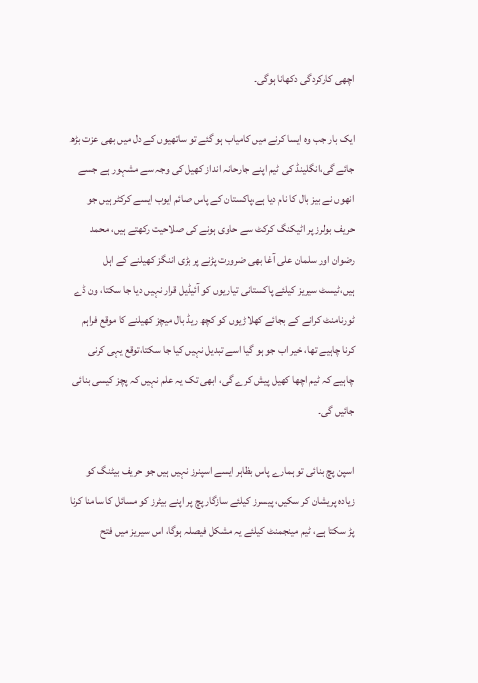اچھی کارکردگی دکھانا ہوگی۔

ایک بار جب وہ ایسا کرنے میں کامیاب ہو گئے تو ساتھیوں کے دل میں بھی عزت بڑھ جائے گی،انگلینڈ کی ٹیم اپنے جارحانہ انداز کھیل کی وجہ سے مشہور ہے جسے انھوں نے بیز بال کا نام دیا ہے،پاکستان کے پاس صائم ایوب ایسے کرکٹر ہیں جو حریف بولرز پر اٹیکنگ کرکٹ سے حاوی ہونے کی صلاحیت رکھتے ہیں، محمد رضوان اور سلمان علی آغا بھی ضرورت پڑنے پر بڑی اننگز کھیلنے کے اہل ہیں،ٹیسٹ سیریز کیلئے پاکستانی تیاریوں کو آئیڈیل قرار نہیں دیا جا سکتا، ون ڈے ٹورنامنٹ کرانے کے بجائے کھلاڑیوں کو کچھ ریڈ بال میچز کھیلنے کا موقع فراہم کرنا چاہیے تھا، خیر اب جو ہو گیا اسے تبدیل نہیں کیا جا سکتا،توقع یہی کرنی چاہیے کہ ٹیم اچھا کھیل پیش کرے گی، ابھی تک یہ علم نہیں کہ پچز کیسی بنائی جائیں گی۔

اسپن پچ بنائی تو ہمارے پاس بظاہر ایسے اسپنرز نہیں ہیں جو حریف بیٹنگ کو زیادہ پریشان کر سکیں، پیسرز کیلئے سازگار پچ پر اپنے بیٹرز کو مسائل کا سامنا کرنا پڑ سکتا ہے، ٹیم مینجمنٹ کیلئے یہ مشکل فیصلہ ہوگا، اس سیریز میں فتح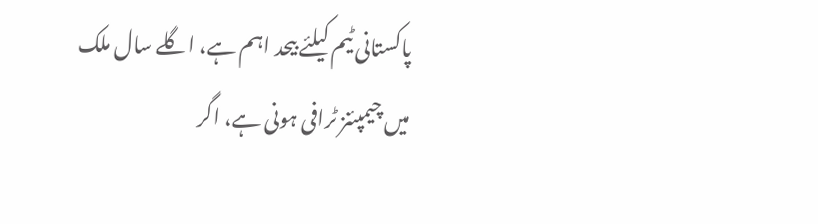پاکستانی ٹیم کیلئے بیحد اہم ہے، اگلے سال ملک میں چیمپئنز ٹرافی ہونی ہے، اگر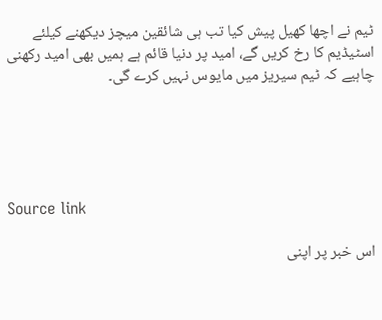ٹیم نے اچھا کھیل پیش کیا تب ہی شائقین میچز دیکھنے کیلئے اسٹیڈیم کا رخ کریں گے، امید پر دنیا قائم ہے ہمیں بھی امید رکھنی چاہیے کہ ٹیم سیریز میں مایوس نہیں کرے گی۔





Source link

اس خبر پر اپنی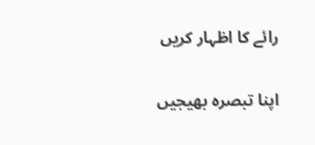رائے کا اظہار کریں

اپنا تبصرہ بھیجیں